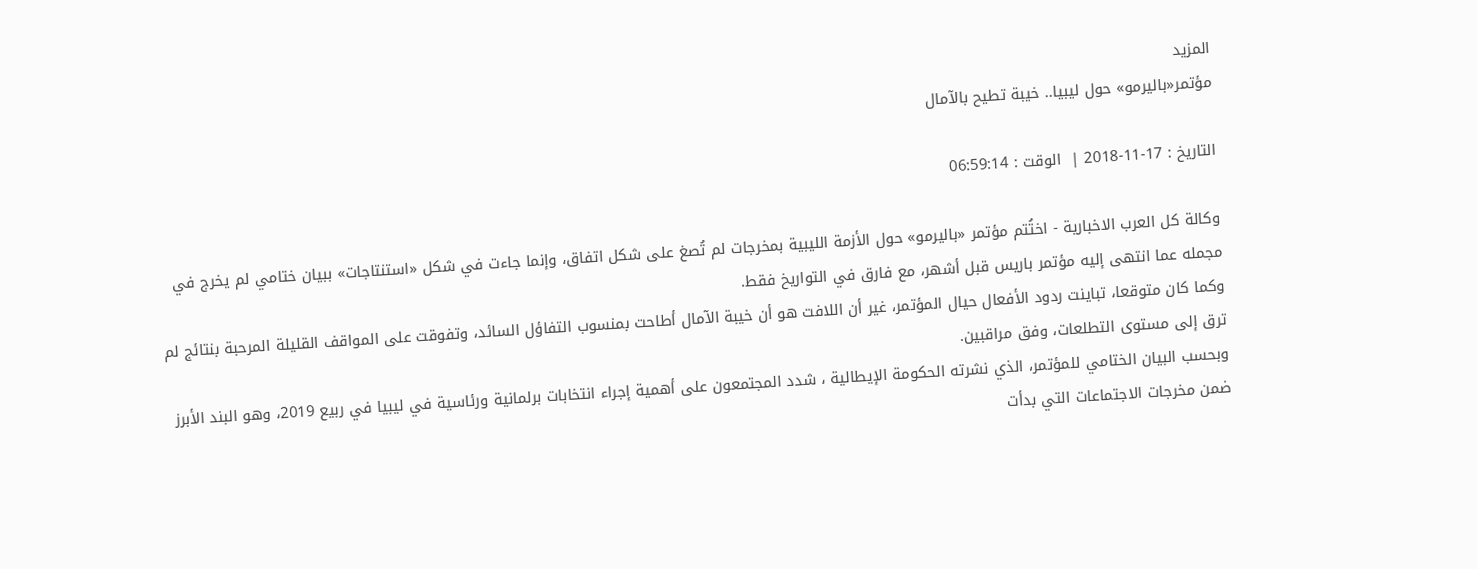المزيد
مؤتمر«باليرمو» حول ليبيا.. خيبة تطيح بالآمال

التاريخ : 17-11-2018 |  الوقت : 06:59:14

وكالة كل العرب الاخبارية - اختُتم مؤتمر «باليرمو» حول الأزمة الليبية بمخرجات لم تُصغ على شكل اتفاق، وإنما جاءت في شكل «استنتاجات» ببيان ختامي لم يخرج في مجمله عما انتهى إليه مؤتمر باريس قبل أشهر، مع فارق في التواريخ فقط.
وكما كان متوقعا، تباينت ردود الأفعال حيال المؤتمر، غير أن اللافت هو أن خيبة الآمال أطاحت بمنسوب التفاؤل السائد، وتفوقت على المواقف القليلة المرحبة بنتائج لم ترق إلى مستوى التطلعات، وفق مراقبين.
وبحسب البيان الختامي للمؤتمر، الذي نشرته الحكومة الإيطالية ، شدد المجتمعون على أهمية إجراء انتخابات برلمانية ورئاسية في ليبيا في ربيع 2019، وهو البند الأبرز ضمن مخرجات الاجتماعات التي بدأت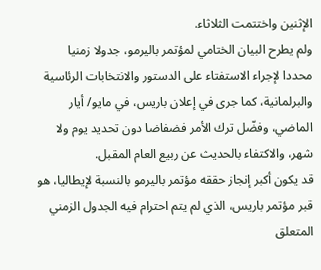الإثنين واختتمت الثلاثاء.
ولم يطرح البيان الختامي لمؤتمر باليرمو، جدولا زمنيا محددا لإجراء الاستفتاء على الدستور والانتخابات الرئاسية والبرلمانية، كما جرى في إعلان باريس، في مايو/ أيار الماضي، وفضّل ترك الأمر فضفاضا دون تحديد يوم ولا شهر، والاكتفاء بالحديث عن ربيع العام المقبل.
قد يكون أكبر إنجاز حققه مؤتمر باليرمو بالنسبة لإيطاليا، هو قبر مؤتمر باريس، الذي لم يتم احترام فيه الجدول الزمني المتعلق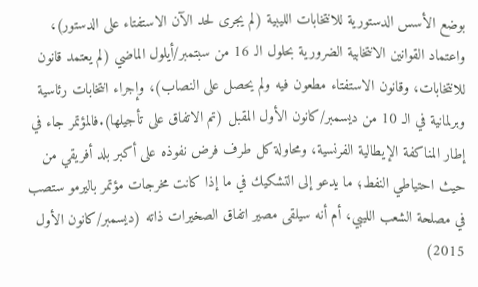بوضع الأسس الدستورية للانتخابات الليبية (لم يجرى لحد الآن الاستفتاء على الدستور)، واعتماد القوانين الانتخابية الضرورية بحلول الـ 16 من سبتمبر/أيلول الماضي (لم يعتمد قانون للانتخابات، وقانون الاستفتاء مطعون فيه ولم يحصل على النصاب)، وإجراء انتخابات رئاسية وبرلمانية في الـ 10 من ديسمبر/كانون الأول المقبل (تم الاتفاق على تأجيلها).فالمؤتمر جاء في إطار المناكفة الإيطالية الفرنسية، ومحاولة كل طرف فرض نفوذه على أكبر بلد أفريقي من حيث احتياطي النفط؛ ما يدعو إلى التشكيك في ما إذا كانت مخرجات مؤتمر باليرمو ستصب في مصلحة الشعب الليبي، أم أنه سيلقى مصير اتفاق الصخيرات ذاته (ديسمبر/كانون الأول 2015)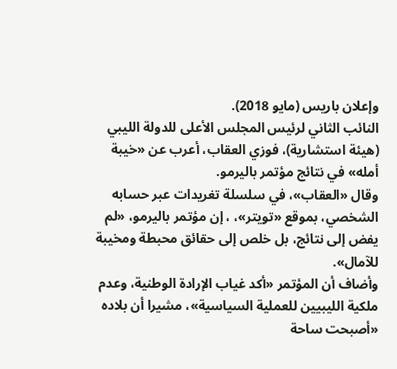وإعلان باريس (مايو 2018).
النائب الثاني لرئيس المجلس الأعلى للدولة الليبي (هيئة استشارية)، فوزي العقاب، أعرب عن «خيبة أمله» في نتائج مؤتمر باليرمو.
وقال «العقاب»، في سلسلة تغريدات عبر حسابه الشخصي، بموقع «تويتر»، ، إن مؤتمر باليرمو، «لم يفض إلى نتائج، بل خلص إلى حقائق محبطة ومخيبة للآمال».
وأضاف أن المؤتمر «أكد غياب الإرادة الوطنية، وعدم ملكية الليبيين للعملية السياسية»، مشيرا أن بلاده «أصبحت ساحة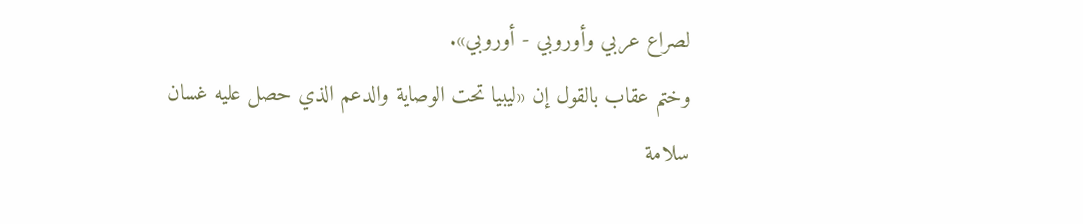لصراع عربي وأوروبي - أوروبي».
وختم عقاب بالقول إن «ليبيا تحت الوصاية والدعم الذي حصل عليه غسان سلامة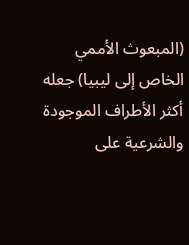(المبعوث الأممي الخاص إلى ليبيا) جعله أكثر الأطراف الموجودة والشرعية على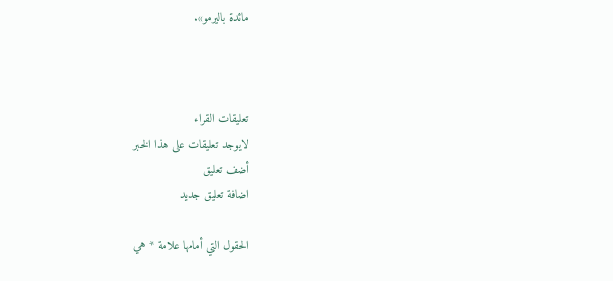مائدة باليرمو».



تعليقات القراء
لايوجد تعليقات على هذا الخبر
أضف تعليق
اضافة تعليق جديد

الحقول التي أمامها علامة * هي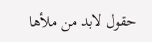حقول لابد من ملأها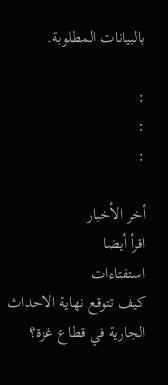بالبيانات المطلوبة.

:
:
:

أخر الأخبار
اقرأ أيضا
استفتاءات
كيف تتوقع نهاية الاحداث الجارية في قطاع غزة؟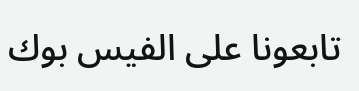تابعونا على الفيس بوك